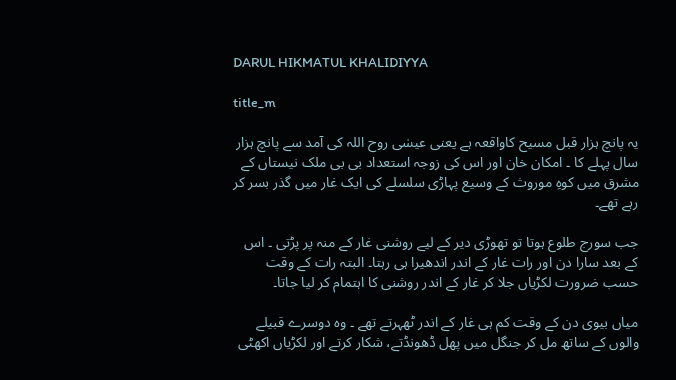DARUL HIKMATUL KHALIDIYYA

title_m

یہ پانچ ہزار قبل مسیح کاواقعہ ہے یعنی عیسٰی روح اللہ کی آمد سے پانچ ہزار سال پہلے کا ۔ امکان خان اور اس کی زوجہ استعداد بی بی ملک نیستاں کے مشرق میں کوہِ موروث کے وسیع پہاڑی سلسلے کی ایک غار میں گذر بسر کر رہے تھے۔

جب سورج طلوع ہوتا تو تھوڑی دیر کے لیے روشنی غار کے منہ پر پڑتی ۔ اس کے بعد سارا دن اور رات غار کے اندر اندھیرا ہی رہتا۔ البتہ رات کے وقت حسب ضرورت لکڑیاں جلا کر غار کے اندر روشنی کا اہتمام کر لیا جاتا۔

میاں بیوی دن کے وقت کم ہی غار کے اندر ٹھہرتے تھے ۔ وہ دوسرے قبیلے والوں کے ساتھ مل کر جنگل میں پھل ڈھونڈتے، شکار کرتے اور لکڑیاں اکھٹی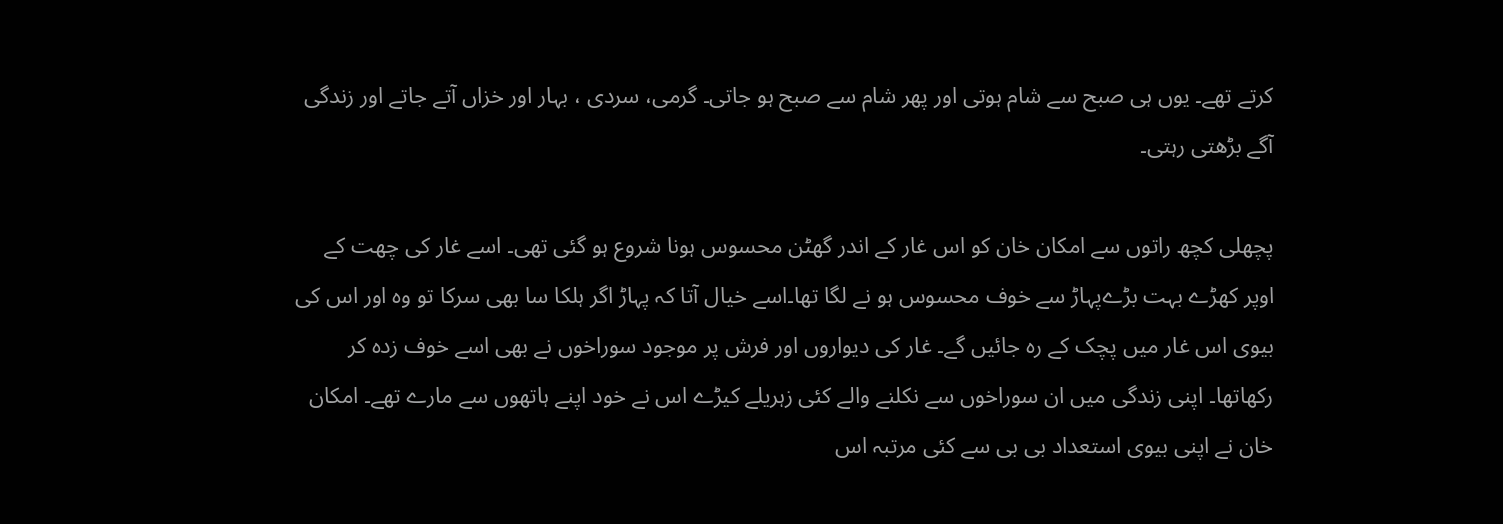کرتے تھے۔ یوں ہی صبح سے شام ہوتی اور پھر شام سے صبح ہو جاتی۔ گرمی، سردی ، بہار اور خزاں آتے جاتے اور زندگی آگے بڑھتی رہتی۔

پچھلی کچھ راتوں سے امکان خان کو اس غار کے اندر گھٹن محسوس ہونا شروع ہو گئی تھی۔ اسے غار کی چھت کے اوپر کھڑے بہت بڑےپہاڑ سے خوف محسوس ہو نے لگا تھا۔اسے خیال آتا کہ پہاڑ اگر ہلکا سا بھی سرکا تو وہ اور اس کی بیوی اس غار میں پچک کے رہ جائیں گے۔ غار کی دیواروں اور فرش پر موجود سوراخوں نے بھی اسے خوف زدہ کر رکھاتھا۔ اپنی زندگی میں ان سوراخوں سے نکلنے والے کئی زہریلے کیڑے اس نے خود اپنے ہاتھوں سے مارے تھے۔ امکان خان نے اپنی بیوی استعداد بی بی سے کئی مرتبہ اس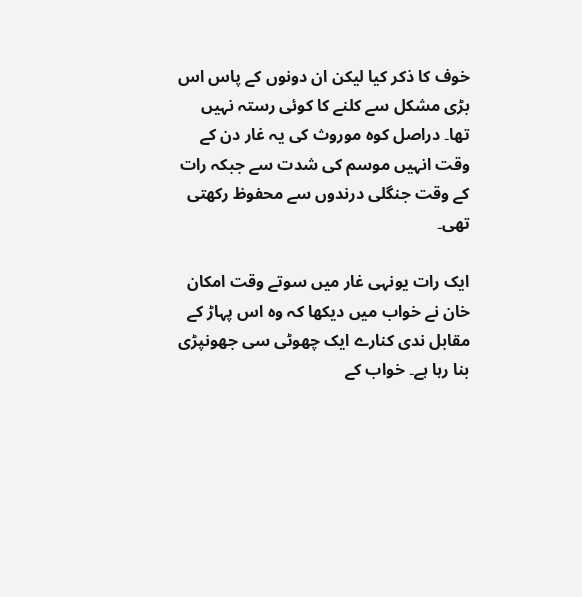خوف کا ذکر کیا لیکن ان دونوں کے پاس اس بڑی مشکل سے کلنے کا کوئی رستہ نہیں تھا۔ دراصل کوہ موروث کی یہ غار دن کے وقت انہیں موسم کی شدت سے جبکہ رات کے وقت جنگلی درندوں سے محفوظ رکھتی تھی۔

ایک رات یونہی غار میں سوتے وقت امکان خان نے خواب میں دیکھا کہ وہ اس پہاڑ کے مقابل ندی کنارے ایک چھوٹی سی جھونپڑی بنا رہا ہے۔ خواب کے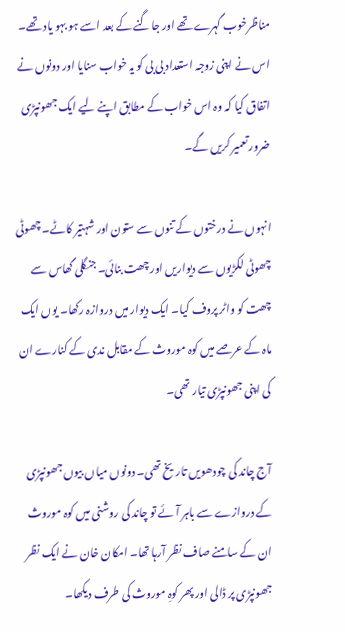مناظرخوب گہرے تھے اور جاگنے کے بعد اسے ہو بہو یاد تھے۔ اس نے اپنی زوجہ استعداد بی بی کو یہ خواب سنایا اور دونوں نے اتفاق کیا کہ وہ اس خواب کے مطابق اپنے لیے ایک جھونپڑی ضرور تعمیر کریں گے۔

انہوں نے درختوں کے تنوں سے ستون اور شہتیر کاٹے۔ چھوٹی چھوٹی لکڑیوں سے دیواریں اور چھت بنائی۔ جنگلی گھاس سے چھت کو واٹر پروف کیا۔ ایک دیوار میں دروازہ رکھا۔ یوں ایک ماہ کے عرصے میں کوہ موروث کے مقابل ندی کے کنارے ان کی اپنی جھونپڑی تیار تھی۔

آج چاند کی چودھویں تاریخ تھی۔ دونوں میاں بیوں جھونپڑی کے دروازے سے باہر آئے تو چاند کی روشنی میں کوہ موروث ان کے سامنے صاف نظر آرہا تھا۔ امکان خان نے ایک نظر جھونپڑی پر ڈالی اور پھر کوہِ موروث کی طرف دیکھا۔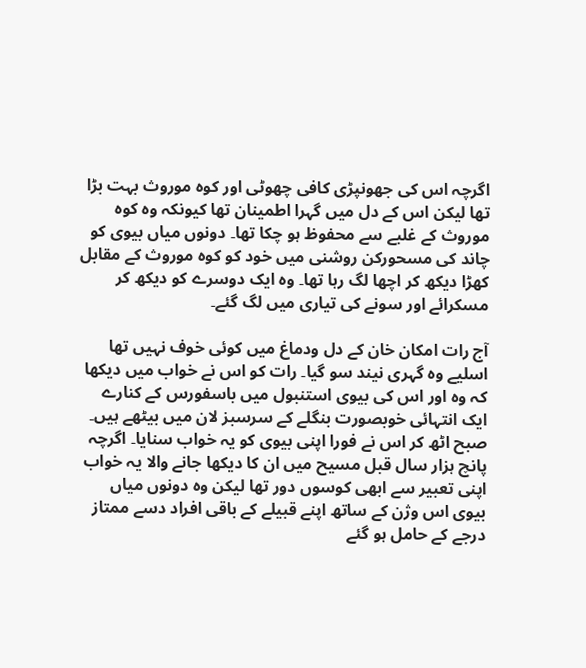اگرچہ اس کی جھونپڑی کافی چھوٹی اور کوہ موروث بہت بڑا تھا لیکن اس کے دل میں گہرا اطمینان تھا کیونکہ وہ کوہ موروث کے غلبے سے محفوظ ہو چکا تھا۔ دونوں میاں بیوی کو چاند کی مسحورکن روشنی میں خود کو کوہ موروث کے مقابل کھڑا دیکھ کر اچھا لگ رہا تھا۔ وہ ایک دوسرے کو دیکھ کر مسکرائے اور سونے کی تیاری میں لگ گئے۔

آج رات امکان خان کے دل ودماغ میں کوئی خوف نہیں تھا اسلیے وہ گہری نیند سو گیا۔ رات کو اس نے خواب میں دیکھا کہ وہ اور اس کی بیوی استنبول میں باسفورس کے کنارے ایک انتہائی خوبصورت بنگلے کے سرسبز لان میں بیٹھے ہیں۔ صبح اٹھ کر اس نے فورا اپنی بیوی کو یہ خواب سنایا۔ اگرچہ پانچ ہزار سال قبل مسیح میں ان کا دیکھا جانے والا یہ خواب اپنی تعبیر سے ابھی کوسوں دور تھا لیکن وہ دونوں میاں بیوی اس وژن کے ساتھ اپنے قبیلے کے باقی افراد دسے ممتاز درجے کے حامل ہو گئے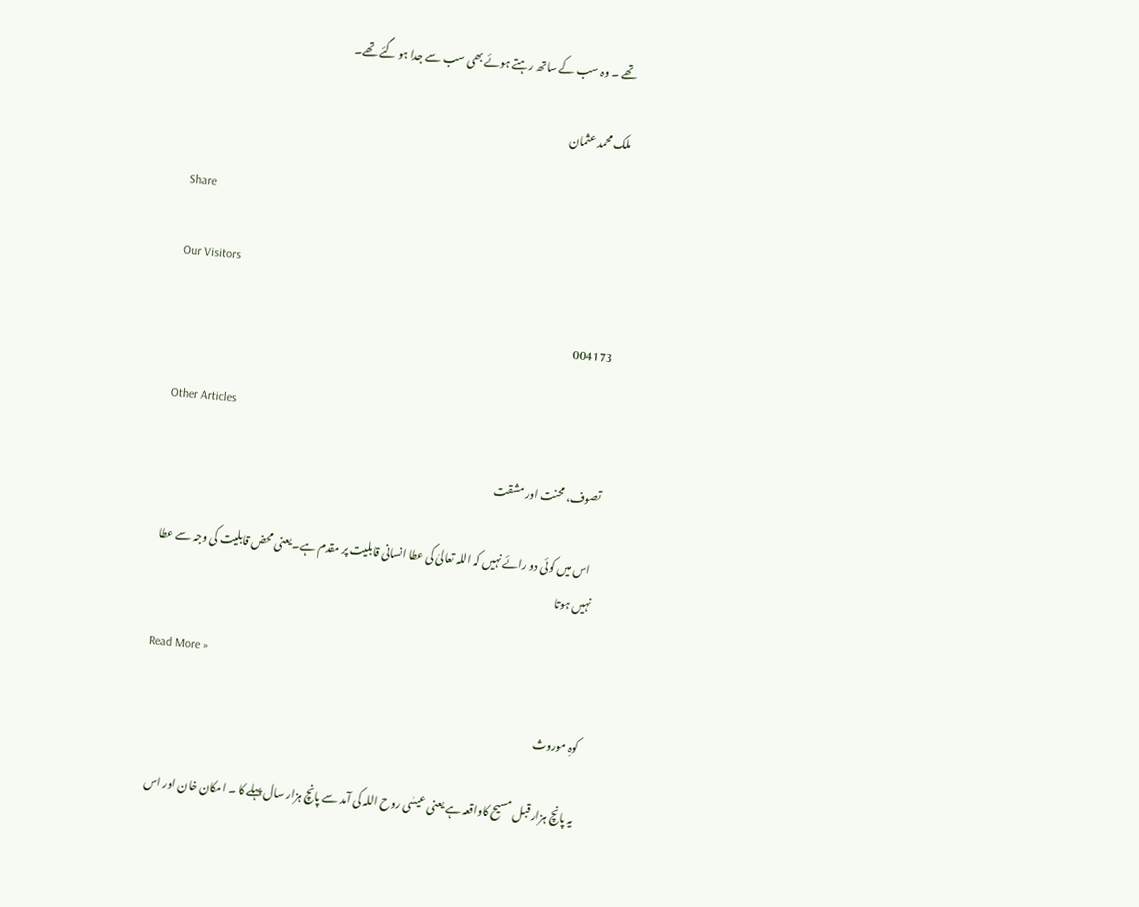تھے ۔ وہ سب کے ساتھ رہتے ہوئے بھی سب سے جدا ہو گئے تھے۔

ملک محمد عثمان

Share

Our Visitors

004173

Other Articles

تصوف، محنت اور مشقت

  اس میں کوئی دو رائے نہیں کہ اللہ تعالیٰ کی عطا انسانی قابلیت پر مقدم ہے۔ یعنی محض قابلیت کی وجہ سے عطا نہیں ہوتا

Read More »

کوہِ موروث

یہ پانچ ہزار قبل مسیح کاواقعہ ہے یعنی عیسٰی روح اللہ کی آمد سے پانچ ہزار سال پہلے کا ۔ امکان خان اور اس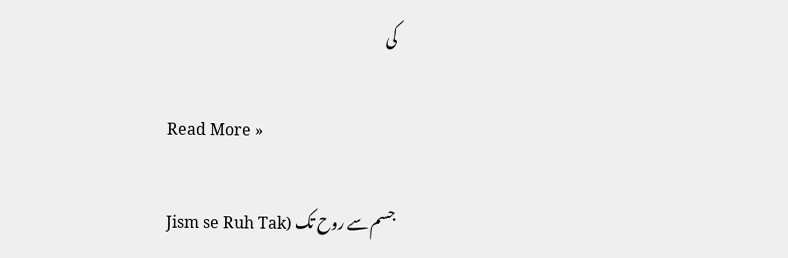کی

Read More »

جسم سے روح تک (Jism se Ruh Tak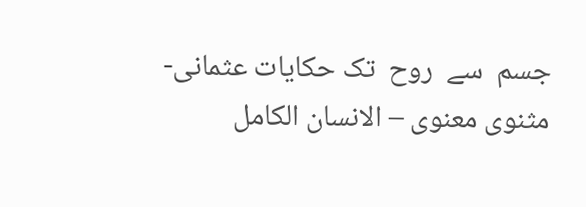جسم  سے  روح  تک حکایات عثمانی- مثنوی معنوی – الانسان الکامل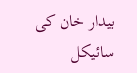بيدار خان کی سائيکل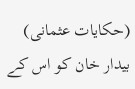(حکایات عثمانی) بيدار خان کو اس کے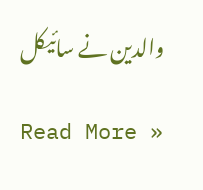والدین نے سائيکل

Read More »